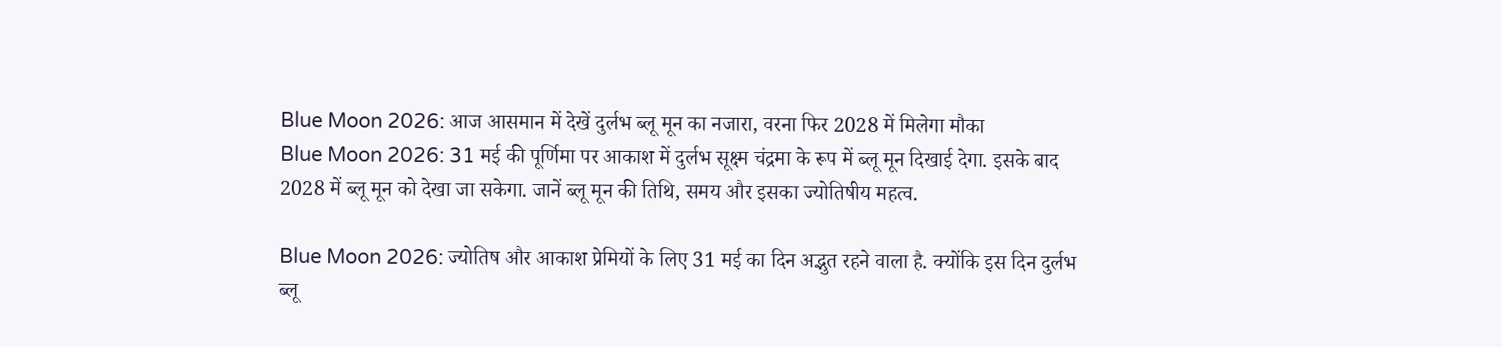Blue Moon 2026: आज आसमान में देखें दुर्लभ ब्लू मून का नजारा, वरना फिर 2028 में मिलेगा मौका
Blue Moon 2026: 31 मई की पूर्णिमा पर आकाश में दुर्लभ सूक्ष्म चंद्रमा के रूप में ब्लू मून दिखाई देगा. इसके बाद 2028 में ब्लू मून को देखा जा सकेगा. जानें ब्लू मून की तिथि, समय और इसका ज्योतिषीय महत्व.

Blue Moon 2026: ज्योतिष और आकाश प्रेमियों के लिए 31 मई का दिन अद्भुत रहने वाला है. क्योंकि इस दिन दुर्लभ ब्लू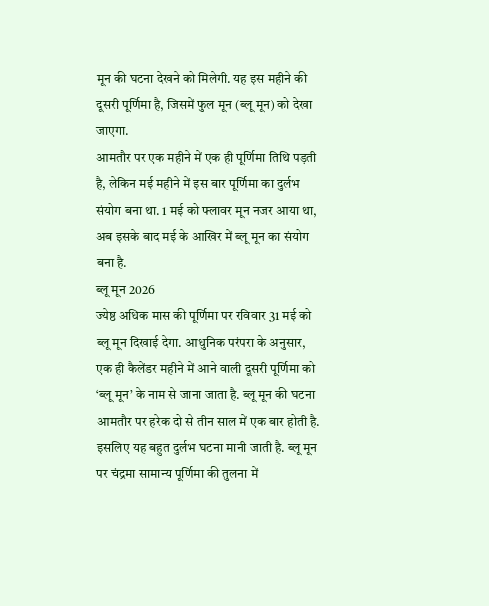मून की घटना देखने को मिलेगी. यह इस महीने की दूसरी पूर्णिमा है, जिसमें फुल मून (ब्लू मून) को देखा जाएगा.
आमतौर पर एक महीने में एक ही पूर्णिमा तिथि पड़ती है, लेकिन मई महीने में इस बार पूर्णिमा का दुर्लभ संयोग बना था. 1 मई को फ्लावर मून नजर आया था, अब इसके बाद मई के आखिर में ब्लू मून का संयोग बना है.
ब्लू मून 2026
ज्येष्ठ अधिक मास की पूर्णिमा पर रविवार 31 मई को ब्लू मून दिखाई देगा. आधुनिक परंपरा के अनुसार, एक ही कैलेंडर महीने में आने वाली दूसरी पूर्णिमा को ‘ब्लू मून’ के नाम से जाना जाता है. ब्लू मून की घटना आमतौर पर हरेक दो से तीन साल में एक बार होती है. इसलिए यह बहुत दुर्लभ घटना मानी जाती है. ब्लू मून पर चंद्रमा सामान्य पूर्णिमा की तुलना में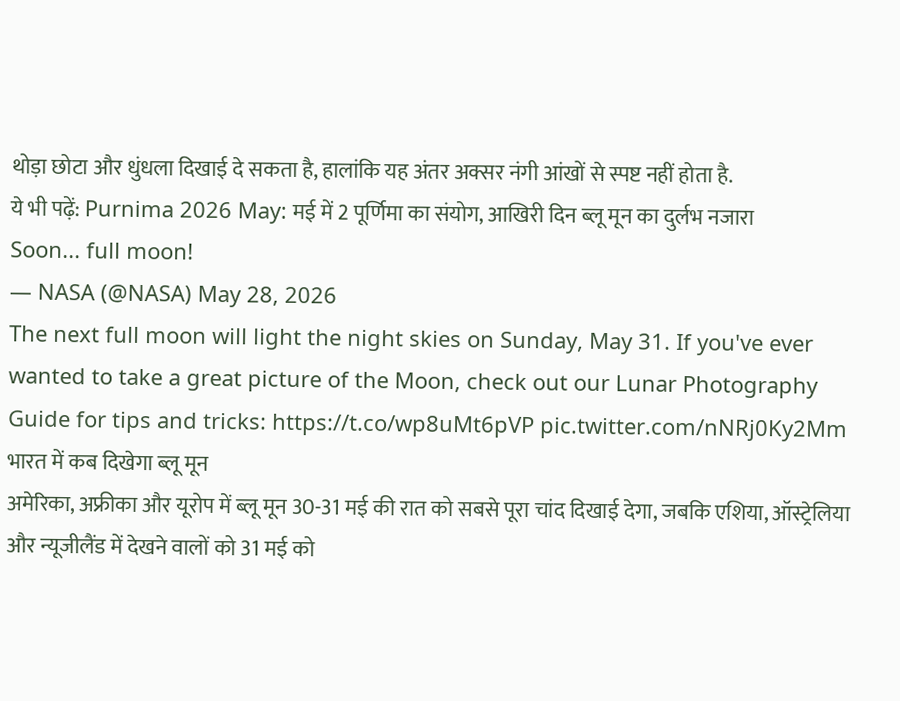थोड़ा छोटा और धुंधला दिखाई दे सकता है, हालांकि यह अंतर अक्सर नंगी आंखों से स्पष्ट नहीं होता है.
ये भी पढ़ें: Purnima 2026 May: मई में 2 पूर्णिमा का संयोग, आखिरी दिन ब्लू मून का दुर्लभ नजारा
Soon... full moon!
— NASA (@NASA) May 28, 2026
The next full moon will light the night skies on Sunday, May 31. If you've ever wanted to take a great picture of the Moon, check out our Lunar Photography Guide for tips and tricks: https://t.co/wp8uMt6pVP pic.twitter.com/nNRj0Ky2Mm
भारत में कब दिखेगा ब्लू मून
अमेरिका, अफ्रीका और यूरोप में ब्लू मून 30-31 मई की रात को सबसे पूरा चांद दिखाई देगा, जबकि एशिया, ऑस्ट्रेलिया और न्यूजीलैंड में देखने वालों को 31 मई को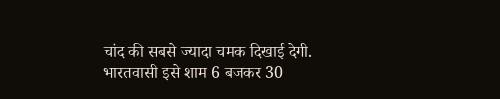चांद की सबसे ज्यादा चमक दिखाई देगी. भारतवासी इसे शाम 6 बजकर 30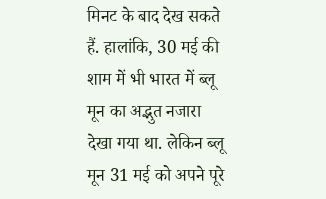मिनट के बाद देख सकते हैं. हालांकि, 30 मई की शाम में भी भारत में ब्लू मून का अद्भुत नजारा देखा गया था. लेकिन ब्लू मून 31 मई को अपने पूरे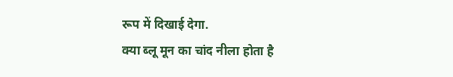रूप में दिखाई देगा.
क्या ब्लू मून का चांद नीला होता है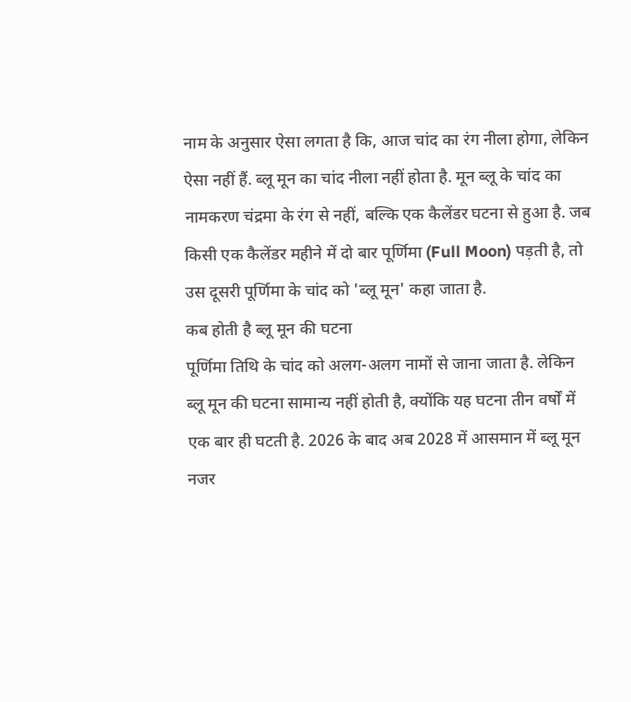नाम के अनुसार ऐसा लगता है कि, आज चांद का रंग नीला होगा, लेकिन ऐसा नहीं हैं. ब्लू मून का चांद नीला नहीं होता है. मून ब्लू के चांद का नामकरण चंद्रमा के रंग से नहीं, बल्कि एक कैलेंडर घटना से हुआ है. जब किसी एक कैलेंडर महीने में दो बार पूर्णिमा (Full Moon) पड़ती है, तो उस दूसरी पूर्णिमा के चांद को 'ब्लू मून' कहा जाता है.
कब होती है ब्लू मून की घटना
पूर्णिमा तिथि के चांद को अलग-अलग नामों से जाना जाता है. लेकिन ब्लू मून की घटना सामान्य नहीं होती है, क्योंकि यह घटना तीन वर्षों में एक बार ही घटती है. 2026 के बाद अब 2028 में आसमान में ब्लू मून नजर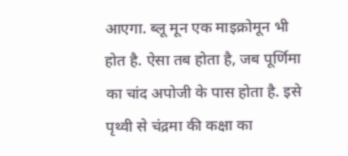आएगा. ब्लू मून एक माइक्रोमून भी होत है. ऐसा तब होता है, जब पूर्णिमा का चांद अपोजी के पास होता है. इसे पृथ्वी से चंद्रमा की कक्षा का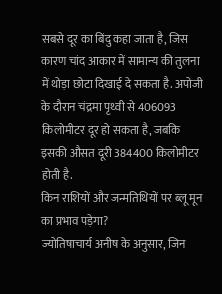सबसे दूर का बिंदु कहा जाता है, जिस कारण चांद आकार में सामान्य की तुलना में थोड़ा छोटा दिखाई दे सकता है. अपोजी के दौरान चंद्रमा पृथ्वी से 406093 किलोमीटर दूर हो सकता है, जबकि इसकी औसत दूरी 384400 किलोमीटर होती है.
किन राशियों और जन्मतिथियों पर ब्लू मून का प्रभाव पड़ेगा?
ज्योतिषाचार्य अनीष के अनुसार, जिन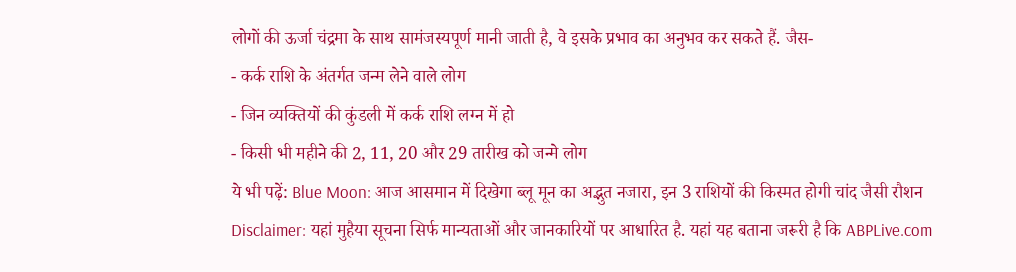लोगों की ऊर्जा चंद्रमा के साथ सामंजस्यपूर्ण मानी जाती है, वे इसके प्रभाव का अनुभव कर सकते हैं. जैस-
- कर्क राशि के अंतर्गत जन्म लेने वाले लोग
- जिन व्यक्तियों की कुंडली में कर्क राशि लग्न में हो
- किसी भी महीने की 2, 11, 20 और 29 तारीख को जन्मे लोग
ये भी पढ़ें: Blue Moon: आज आसमान में दिखेगा ब्लू मून का अद्भुत नजारा, इन 3 राशियों की किस्मत होगी चांद जैसी रौशन
Disclaimer: यहां मुहैया सूचना सिर्फ मान्यताओं और जानकारियों पर आधारित है. यहां यह बताना जरूरी है कि ABPLive.com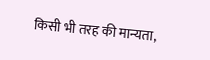किसी भी तरह की मान्यता,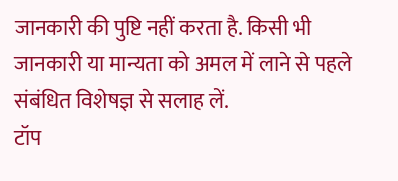जानकारी की पुष्टि नहीं करता है. किसी भी जानकारी या मान्यता को अमल में लाने से पहले संबंधित विशेषज्ञ से सलाह लें.
टॉप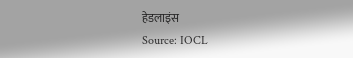हेडलाइंस
Source: IOCL